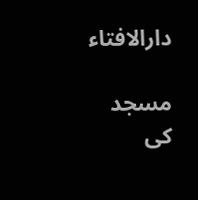دارالافتاء

مسجد کی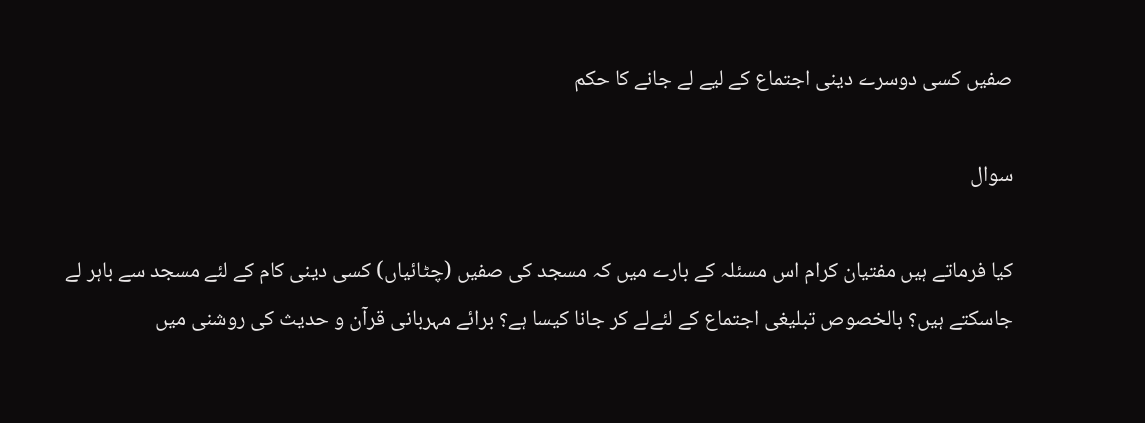صفیں کسی دوسرے دینی اجتماع کے لیے لے جانے کا حکم

سوال

کیا فرماتے ہیں مفتیان کرام اس مسئلہ کے بارے میں کہ مسجد کی صفیں (چٹائیاں) کسی دینی کام کے لئے مسجد سے باہر لے جاسکتے ہیں؟ بالخصوص تبلیغی اجتماع کے لئےلے کر جانا کیسا ہے؟ برائے مہربانی قرآن و حدیث کی روشنی میں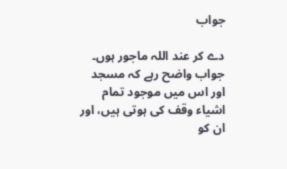جواب

دے کر عند اللہ ماجور ہوں۔ جواب واضح رہے کہ مسجد اور اس میں موجود تمام اشیاء وقف کی ہوتی ہیں، اور ان کو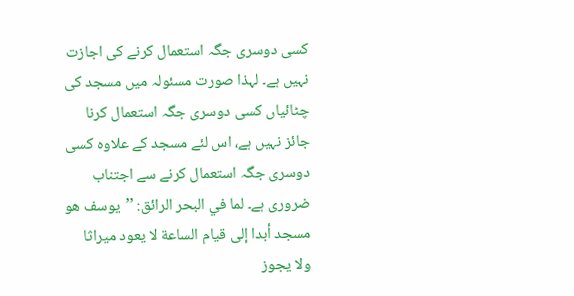کسی دوسری جگہ استعمال کرنے کی اجازت نہیں ہے۔ لہذا صورت مسئولہ میں مسجد کی چٹائیاں کسی دوسری جگہ استعمال کرنا جائز نہیں ہے، اس لئے مسجد کے علاوہ کسی دوسری جگہ استعمال کرنے سے اجتناب ضروری ہے۔ لما في البحر الرائق: ’’يوسف هو مسجد أبدا إلى قيام الساعة لا يعود ميراثا ولا يجوز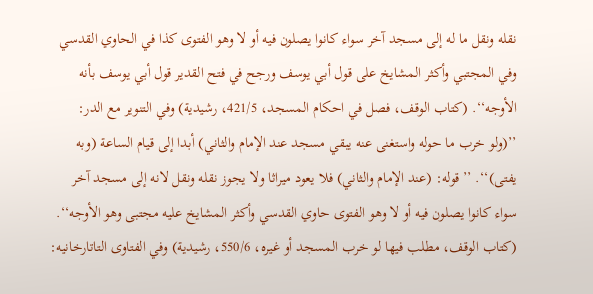نقله ونقل ما له إلى مسجد آخر سواء كانوا يصلون فيه أو لا وهو الفتوى كذا في الحاوي القدسي وفي المجتبي وأكثر المشايخ على قول أبي يوسف ورجح في فتح القدير قول أبي يوسف بأنه الأوجه‘‘. (کتاب الوقف، فصل في احكام المسجد، 421/5، رشيدية) وفي التنوير مع الدر: ’’(ولو خرب ما حوله واستغنى عنه يبقي مسجد عند الإمام والثاني) أبدا إلى قيام الساعة (وبه يفتى)‘‘. ’’ قوله: (عند الإمام والثاني) فلا يعود ميراثا ولا يجوز نقله ونقل لانه إلى مسجد آخر سواء كانوا يصلون فيه أو لا وهو الفتوى حاوي القدسي وأكثر المشايخ عليه مجتبى وهو الأوجه‘‘. (كتاب الوقف، مطلب فيھا لو خرب المسجد أو غيره، 550/6، رشيدية) وفي الفتاوى التاتارخانيه: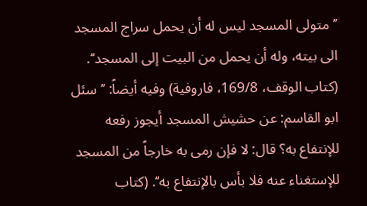’’متولى المسجد ليس له أن يحمل سراج المسجد الى بيته، وله أن يحمل من البيت إلى المسجد‘‘. (كتاب الوقف، 169/8، فاروفية) وفيه أيضاً: ’’سئل ابو القاسم: عن حشيش المسجد أيجوز رفعه للإنتفاع به؟ قال: لا فإن رمى به خارجاً من المسجد للإستغناء عنه فلا بأس بالإنتفاع به‘‘. (كتاب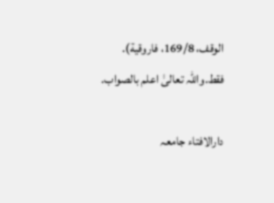الوقف، 169/8، فاروقية). فقط.واللہ تعالیٰ اعلم بالصواب.

دارالافتاء جامعہ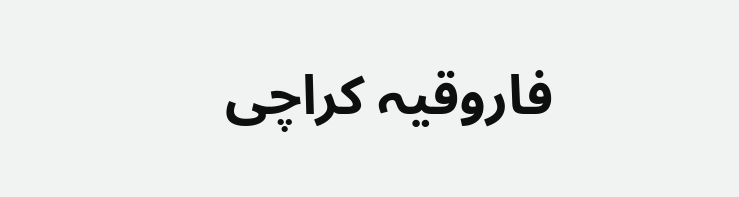فاروقیہ کراچی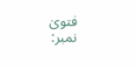فتویٰ نمبر: